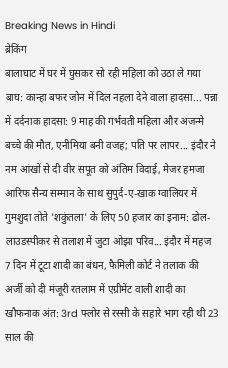Breaking News in Hindi
ब्रेकिंग
बालाघाट में घर में घुसकर सो रही महिला को उठा ले गया बाघ: कान्हा बफर जोन में दिल नहला देने वाला हादसा... पन्ना में दर्दनाक हादसा: 9 माह की गर्भवती महिला और अजन्मे बच्चे की मौत, एनीमिया बनी वजह; पति पर लापर... इंदौर ने नम आंखों से दी वीर सपूत को अंतिम विदाई, मेजर हमजा आरिफ सैन्य सम्मान के साथ सुपुर्द-ए-खाक ग्वालियर में गुमशुदा तोते 'शकुंतला' के लिए 50 हजार का इनाम: ढोल-लाउडस्पीकर से तलाश में जुटा ओझा परिव... इंदौर में महज 7 दिन में टूटा शादी का बंधन, फैमिली कोर्ट ने तलाक की अर्जी को दी मंजूरी रतलाम में एग्रीमेंट वाली शादी का खौफनाक अंत: 3rd फ्लोर से रस्सी के सहारे भाग रही थी 23 साल की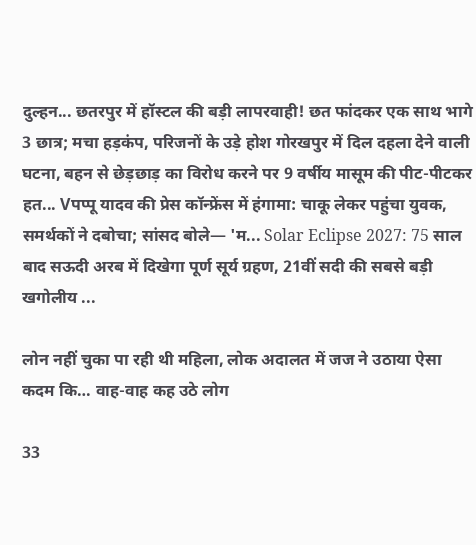दुल्हन... छतरपुर में हॉस्टल की बड़ी लापरवाही! छत फांदकर एक साथ भागे 3 छात्र; मचा हड़कंप, परिजनों के उड़े होश गोरखपुर में दिल दहला देने वाली घटना, बहन से छेड़छाड़ का विरोध करने पर 9 वर्षीय मासूम की पीट-पीटकर हत... Vपप्पू यादव की प्रेस कॉन्फ्रेंस में हंगामा: चाकू लेकर पहुंचा युवक, समर्थकों ने दबोचा; सांसद बोले— 'म... Solar Eclipse 2027: 75 साल बाद सऊदी अरब में दिखेगा पूर्ण सूर्य ग्रहण, 21वीं सदी की सबसे बड़ी खगोलीय ...

लोन नहीं चुका पा रही थी महिला, लोक अदालत में जज ने उठाया ऐसा कदम कि… वाह-वाह कह उठे लोग

33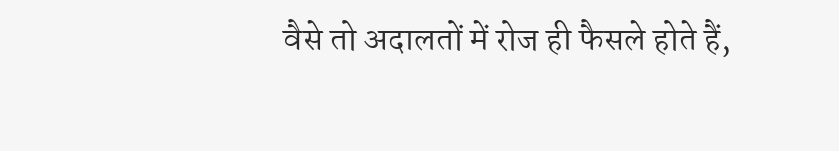वैसे तो अदालतों में रोज ही फैसले होते हैं,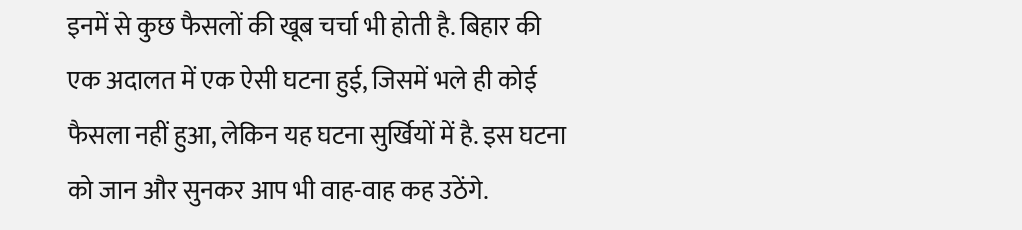इनमें से कुछ फैसलों की खूब चर्चा भी होती है. बिहार की एक अदालत में एक ऐसी घटना हुई, जिसमें भले ही कोई फैसला नहीं हुआ, लेकिन यह घटना सुर्खियों में है. इस घटना को जान और सुनकर आप भी वाह-वाह कह उठेंगे.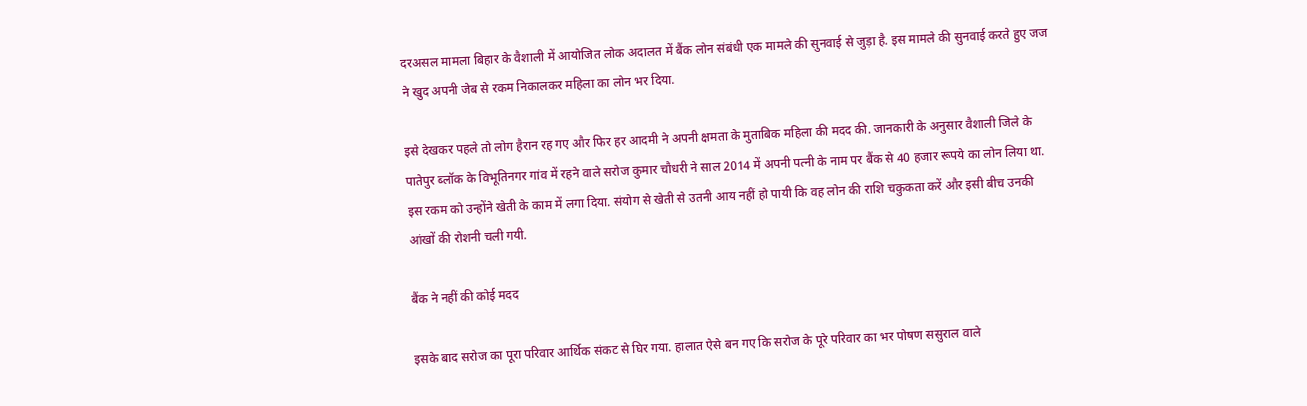दरअसल मामला बिहार के वैशाली में आयोजित लोक अदालत में बैंक लोन संबंधी एक मामले की सुनवाई से जुड़ा है. इस मामले की सुनवाई करते हुए जज ने खुद अपनी जेब से रकम निकालकर महिला का लोन भर दिया.

इसे देखकर पहले तो लोग हैरान रह गए और फिर हर आदमी ने अपनी क्षमता के मुताबिक महिला की मदद की. जानकारी के अनुसार वैशाली जिले के पातेपुर ब्लॉक के विभूतिनगर गांव में रहने वाले सरोज कुमार चौधरी ने साल 2014 में अपनी पत्नी के नाम पर बैंक से 40 हजार रूपये का लोन लिया था. इस रकम को उन्होंने खेती के काम में लगा दिया. संयोग से खेती से उतनी आय नहीं हो पायी कि वह लोन की राशि चकुकता करें और इसी बीच उनकी आंखों की रोशनी चली गयी.

बैंक ने नहीं की कोई मदद

इसके बाद सरोज का पूरा परिवार आर्थिक संकट से घिर गया. हालात ऐसे बन गए कि सरोज के पूरे परिवार का भर पोषण ससुराल वाले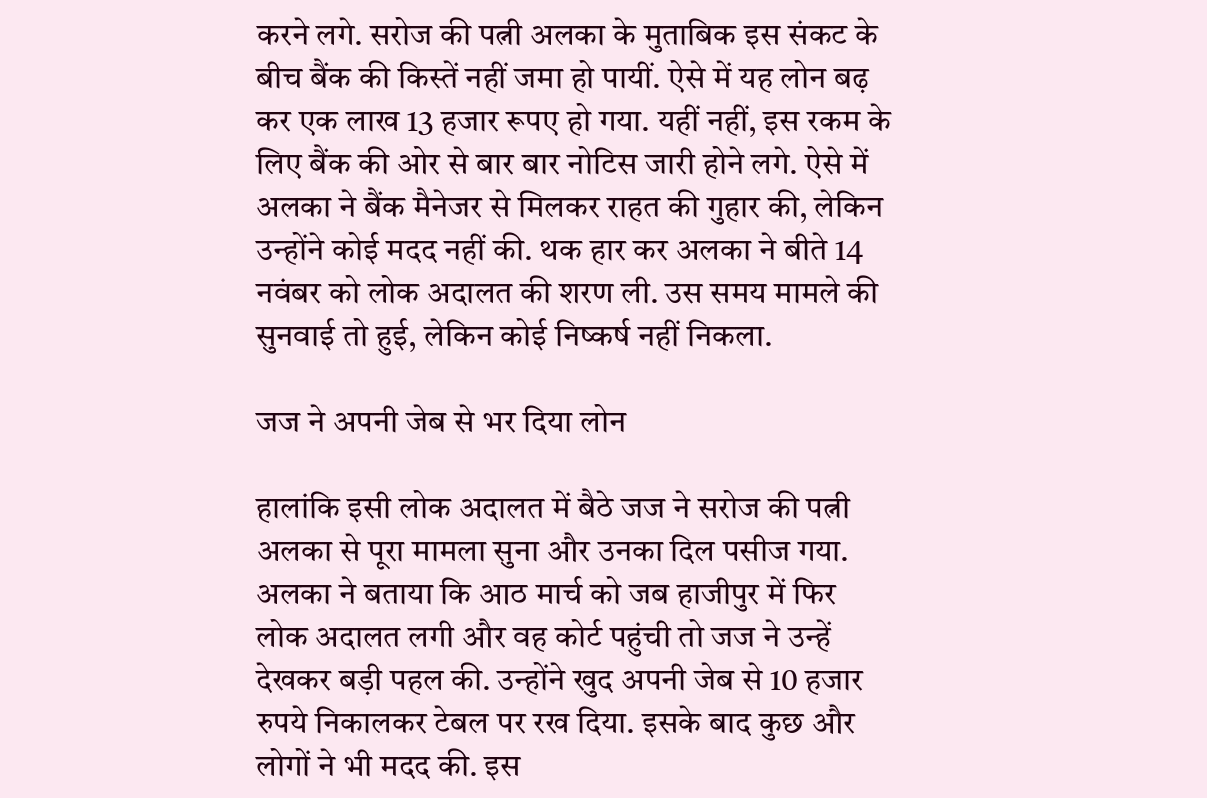करने लगे. सरोज की पत्नी अलका के मुताबिक इस संकट के बीच बैंक की किस्तें नहीं जमा हो पायीं. ऐसे में यह लोन बढ़ कर एक लाख 13 हजार रूपए हो गया. यहीं नहीं, इस रकम के लिए बैंक की ओर से बार बार नोटिस जारी होने लगे. ऐसे में अलका ने बैंक मैनेजर से मिलकर राहत की गुहार की, लेकिन उन्होंने कोई मदद नहीं की. थक हार कर अलका ने बीते 14 नवंबर को लोक अदालत की शरण ली. उस समय मामले की सुनवाई तो हुई, लेकिन कोई निष्कर्ष नहीं निकला.

जज ने अपनी जेब से भर दिया लोन

हालांकि इसी लोक अदालत में बैठे जज ने सरोज की पत्नी अलका से पूरा मामला सुना और उनका दिल पसीज गया. अलका ने बताया कि आठ मार्च को जब हाजीपुर में फिर लोक अदालत लगी और वह कोर्ट पहुंची तो जज ने उन्हें देखकर बड़ी पहल की. उन्होंने खुद अपनी जेब से 10 हजार रुपये निकालकर टेबल पर रख दिया. इसके बाद कुछ और लोगों ने भी मदद की. इस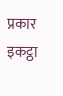प्रकार इकट्ठा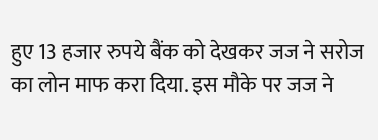हुए 13 हजार रुपये बैंक को देखकर जज ने सरोज का लोन माफ करा दिया. इस मौके पर जज ने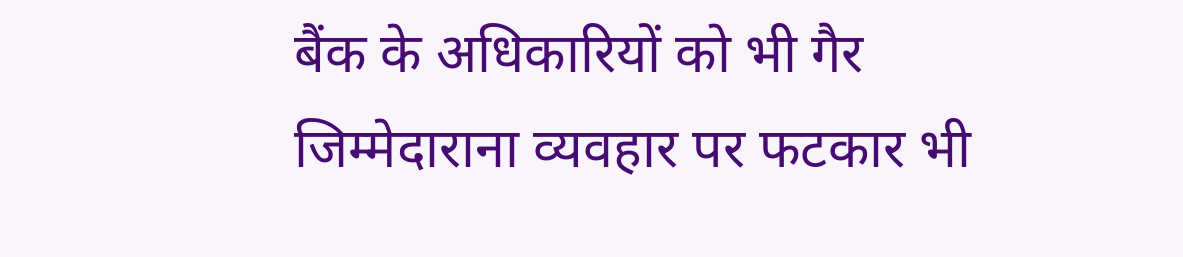बैंक के अधिकारियों को भी गैर जिम्मेदाराना व्यवहार पर फटकार भी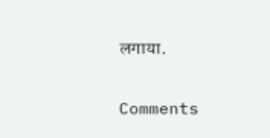लगाया.

Comments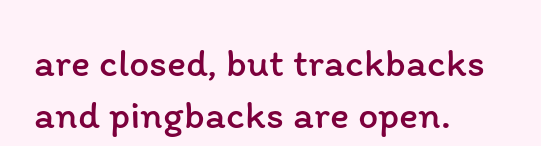are closed, but trackbacks and pingbacks are open.